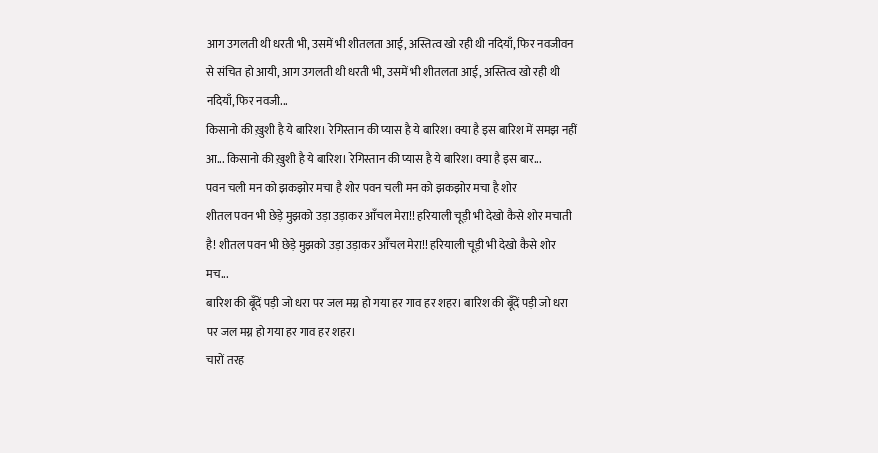आग उगलती थी धरती भी, उसमें भी शीतलता आई, अस्तित्व खो रही थी नदियाँ, फिर नवजीवन से संचित हो आयी, आग उगलती थी धरती भी, उसमें भी शीतलता आई, अस्तित्व खो रही थी नदियाँ, फिर नवजी...
किसानो की ख़ुशी है ये बारिश। रेगिस्तान की प्यास है ये बारिश। क्या है इस बारिश में समझ नहीं आ... किसानो की ख़ुशी है ये बारिश। रेगिस्तान की प्यास है ये बारिश। क्या है इस बार...
पवन चली मन को झकझोर मचा है शोर पवन चली मन को झकझोर मचा है शोर
शीतल पवन भी छेड़े मुझको उड़ा उड़ाकर आँचल मेरा!! हरियाली चूड़ी भी देखो कैसे शोर मचाती है! शीतल पवन भी छेड़े मुझको उड़ा उड़ाकर आँचल मेरा!! हरियाली चूड़ी भी देखो कैसे शोर मच...
बारिश की बूँदें पड़ी जो धरा पर जल मग्न हो गया हर गाव हर शहर। बारिश की बूँदें पड़ी जो धरा पर जल मग्न हो गया हर गाव हर शहर।
चारों तरह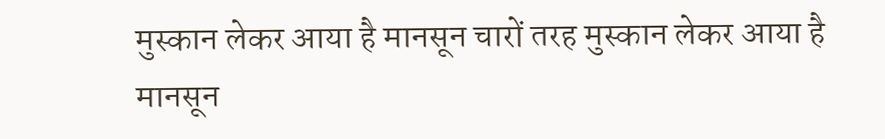मुस्कान लेकर आया है मानसून चारों तरह मुस्कान लेकर आया है मानसून